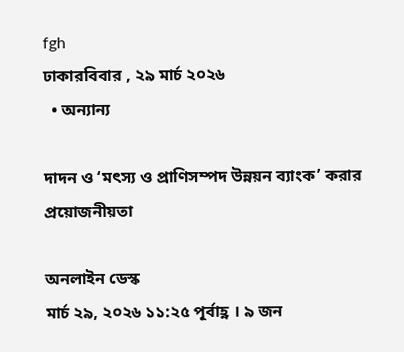fgh
ঢাকারবিবার , ২৯ মার্চ ২০২৬
  • অন্যান্য

দাদন ও ‘মৎস্য ও প্রাণিসম্পদ উন্নয়ন ব্যাংক’ করার প্রয়োজনীয়তা

অনলাইন ডেস্ক
মার্চ ২৯, ২০২৬ ১১:২৫ পূর্বাহ্ণ । ৯ জন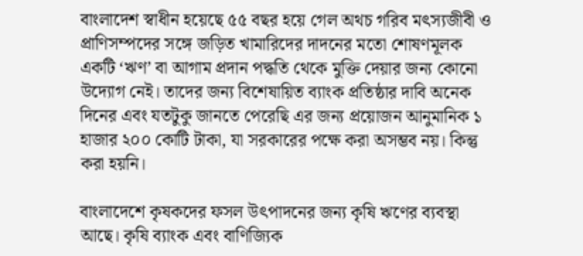বাংলাদেশ স্বাধীন হয়েছে ৫৫ বছর হয়ে গেল অথচ গরিব মৎস্যজীবী ও প্রাণিসম্পদের সঙ্গে জড়িত খামারিদের দাদনের মতো শোষণমূলক একটি ‘ঋণ’ বা আগাম প্রদান পদ্ধতি থেকে মুক্তি দেয়ার জন্য কোনো উদ্যোগ নেই। তাদের জন্য বিশেষায়িত ব্যাংক প্রতিষ্ঠার দাবি অনেক দিনের এবং যতটুকু জানতে পেরেছি এর জন্য প্রয়োজন আনুমানিক ১ হাজার ২০০ কোটি টাকা, যা সরকারের পক্ষে করা অসম্ভব নয়। কিন্তু করা হয়নি।

বাংলাদেশে কৃষকদের ফসল উৎপাদনের জন্য কৃষি ঋণের ব্যবস্থা আছে। কৃষি ব্যাংক এবং বাণিজ্যিক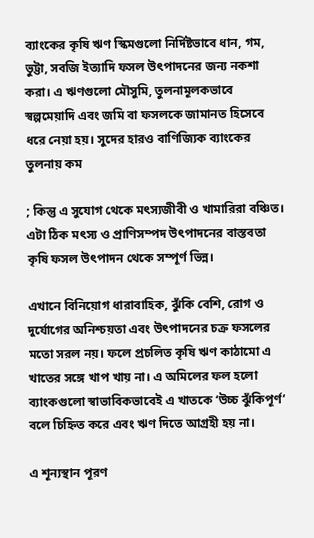ব্যাংকের কৃষি ঋণ স্কিমগুলো নির্দিষ্টভাবে ধান, গম, ভুট্টা, সবজি ইত্যাদি ফসল উৎপাদনের জন্য নকশা করা। এ ঋণগুলো মৌসুমি, তুলনামূলকভাবে স্বল্পমেয়াদি এবং জমি বা ফসলকে জামানত হিসেবে ধরে নেয়া হয়। সুদের হারও বাণিজ্যিক ব্যাংকের তুলনায় কম

; কিন্তু এ সুযোগ থেকে মৎস্যজীবী ও খামারিরা বঞ্চিত। এটা ঠিক মৎস্য ও প্রাণিসম্পদ উৎপাদনের বাস্তবতা কৃষি ফসল উৎপাদন থেকে সম্পূর্ণ ভিন্ন।

এখানে বিনিয়োগ ধারাবাহিক, ঝুঁকি বেশি, রোগ ও দুর্যোগের অনিশ্চয়তা এবং উৎপাদনের চক্র ফসলের মতো সরল নয়। ফলে প্রচলিত কৃষি ঋণ কাঠামো এ খাতের সঙ্গে খাপ খায় না। এ অমিলের ফল হলো ব্যাংকগুলো স্বাভাবিকভাবেই এ খাতকে ‘উচ্চ ঝুঁকিপূর্ণ’ বলে চিহ্নিত করে এবং ঋণ দিতে আগ্রহী হয় না।

এ শূন্যস্থান পূরণ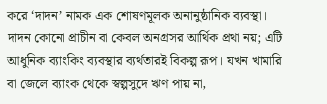করে ‘দাদন’ নামক এক শোষণমূলক অনানুষ্ঠানিক ব্যবস্থা। দাদন কোনো প্রাচীন বা কেবল অনগ্রসর আর্থিক প্রথা নয়; এটি আধুনিক ব্যাংকিং ব্যবস্থার ব্যর্থতারই বিকল্প রূপ। যখন খামারি বা জেলে ব্যাংক থেকে স্বল্পসুদে ঋণ পায় না,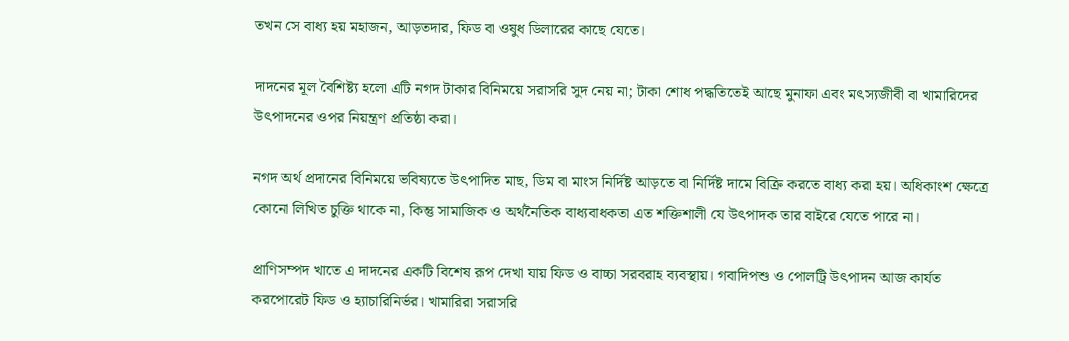তখন সে বাধ্য হয় মহাজন, আড়তদার, ফিড বা ওষুধ ডিলারের কাছে যেতে।

দাদনের মূল বৈশিষ্ট্য হলো এটি নগদ টাকার বিনিময়ে সরাসরি সুদ নেয় না; টাকা শোধ পদ্ধতিতেই আছে মুনাফা এবং মৎস্যজীবী বা খামারিদের উৎপাদনের ওপর নিয়ন্ত্রণ প্রতিষ্ঠা করা।

নগদ অর্থ প্রদানের বিনিময়ে ভবিষ্যতে উৎপাদিত মাছ, ডিম বা মাংস নির্দিষ্ট আড়তে বা নির্দিষ্ট দামে বিক্রি করতে বাধ্য করা হয়। অধিকাংশ ক্ষেত্রে কোনো লিখিত চুক্তি থাকে না, কিন্তু সামাজিক ও অর্থনৈতিক বাধ্যবাধকতা এত শক্তিশালী যে উৎপাদক তার বাইরে যেতে পারে না।

প্রাণিসম্পদ খাতে এ দাদনের একটি বিশেষ রূপ দেখা যায় ফিড ও বাচ্চা সরবরাহ ব্যবস্থায়। গবাদিপশু ও পোলট্রি উৎপাদন আজ কার্যত করপোরেট ফিড ও হ্যাচারিনির্ভর। খামারিরা সরাসরি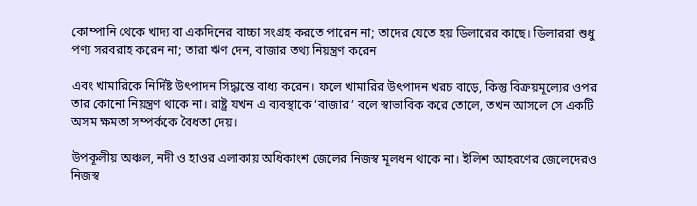কোম্পানি থেকে খাদ্য বা একদিনের বাচ্চা সংগ্রহ করতে পারেন না; তাদের যেতে হয় ডিলারের কাছে। ডিলাররা শুধু পণ্য সরবরাহ করেন না; তারা ঋণ দেন, বাজার তথ্য নিয়ন্ত্রণ করেন

এবং খামারিকে নির্দিষ্ট উৎপাদন সিদ্ধান্তে বাধ্য করেন। ফলে খামারির উৎপাদন খরচ বাড়ে, কিন্তু বিক্রয়মূল্যের ওপর তার কোনো নিয়ন্ত্রণ থাকে না। রাষ্ট্র যখন এ ব্যবস্থাকে ‘বাজার’ বলে স্বাভাবিক করে তোলে, তখন আসলে সে একটি অসম ক্ষমতা সম্পর্ককে বৈধতা দেয়।

উপকূলীয় অঞ্চল, নদী ও হাওর এলাকায় অধিকাংশ জেলের নিজস্ব মূলধন থাকে না। ইলিশ আহরণের জেলেদেরও নিজস্ব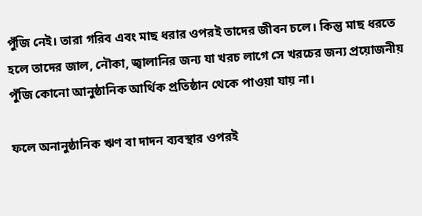পুঁজি নেই। তারা গরিব এবং মাছ ধরার ওপরই তাদের জীবন চলে। কিন্তু মাছ ধরতে হলে তাদের জাল, নৌকা, জ্বালানির জন্য যা খরচ লাগে সে খরচের জন্য প্রয়োজনীয় পুঁজি কোনো আনুষ্ঠানিক আর্থিক প্রতিষ্ঠান থেকে পাওয়া যায় না।

ফলে অনানুষ্ঠানিক ঋণ বা দাদন ব্যবস্থার ওপরই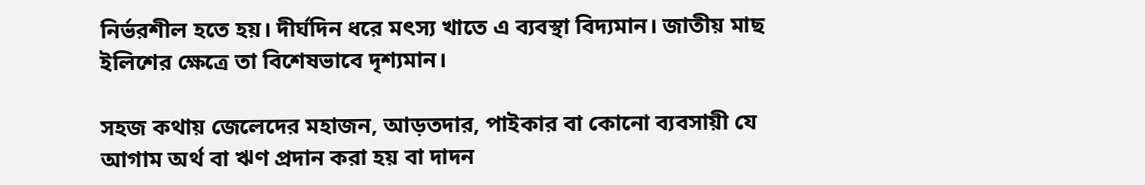নির্ভরশীল হতে হয়। দীর্ঘদিন ধরে মৎস্য খাতে এ ব্যবস্থা বিদ্যমান। জাতীয় মাছ ইলিশের ক্ষেত্রে তা বিশেষভাবে দৃশ্যমান।

সহজ কথায় জেলেদের মহাজন, আড়তদার, পাইকার বা কোনো ব্যবসায়ী যে আগাম অর্থ বা ঋণ প্রদান করা হয় বা দাদন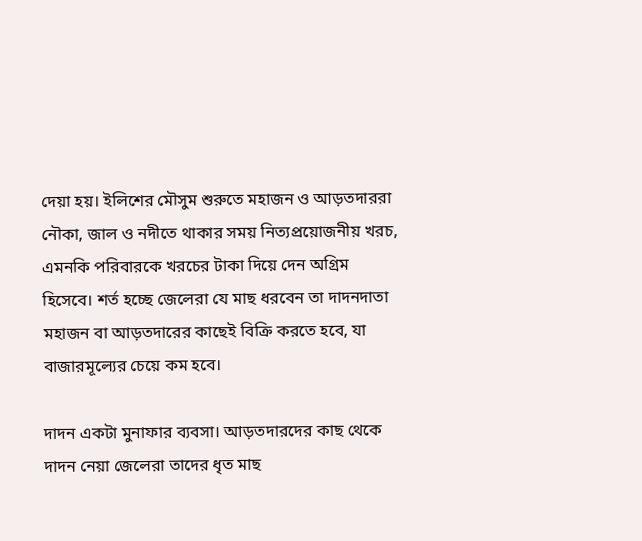দেয়া হয়। ইলিশের মৌসুম শুরুতে মহাজন ও আড়তদাররা নৌকা, জাল ও নদীতে থাকার সময় নিত্যপ্রয়োজনীয় খরচ, এমনকি পরিবারকে খরচের টাকা দিয়ে দেন অগ্রিম হিসেবে। শর্ত হচ্ছে জেলেরা যে মাছ ধরবেন তা দাদনদাতা মহাজন বা আড়তদারের কাছেই বিক্রি করতে হবে, যা বাজারমূল্যের চেয়ে কম হবে।

দাদন একটা মুনাফার ব্যবসা। আড়তদারদের কাছ থেকে দাদন নেয়া জেলেরা তাদের ধৃত মাছ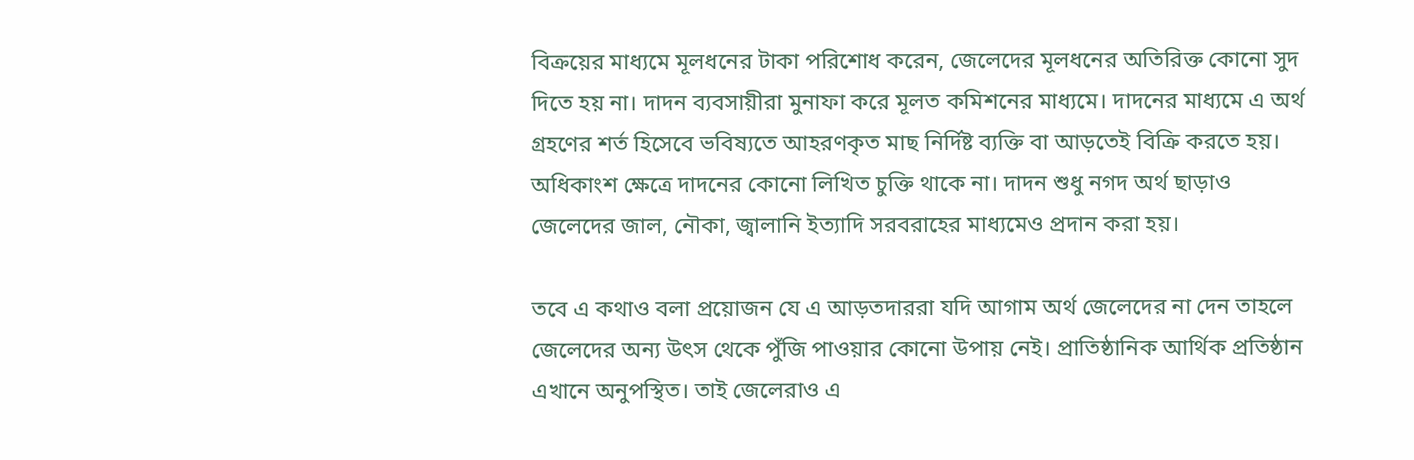বিক্রয়ের মাধ্যমে মূলধনের টাকা পরিশোধ করেন, জেলেদের মূলধনের অতিরিক্ত কোনো সুদ দিতে হয় না। দাদন ব্যবসায়ীরা মুনাফা করে মূলত কমিশনের মাধ্যমে। দাদনের মাধ্যমে এ অর্থ গ্রহণের শর্ত হিসেবে ভবিষ্যতে আহরণকৃত মাছ নির্দিষ্ট ব্যক্তি বা আড়তেই বিক্রি করতে হয়। অধিকাংশ ক্ষেত্রে দাদনের কোনো লিখিত চুক্তি থাকে না। দাদন শুধু নগদ অর্থ ছাড়াও জেলেদের জাল, নৌকা, জ্বালানি ইত্যাদি সরবরাহের মাধ্যমেও প্রদান করা হয়।

তবে এ কথাও বলা প্রয়োজন যে এ আড়তদাররা যদি আগাম অর্থ জেলেদের না দেন তাহলে জেলেদের অন্য উৎস থেকে পুঁজি পাওয়ার কোনো উপায় নেই। প্রাতিষ্ঠানিক আর্থিক প্রতিষ্ঠান এখানে অনুপস্থিত। তাই জেলেরাও এ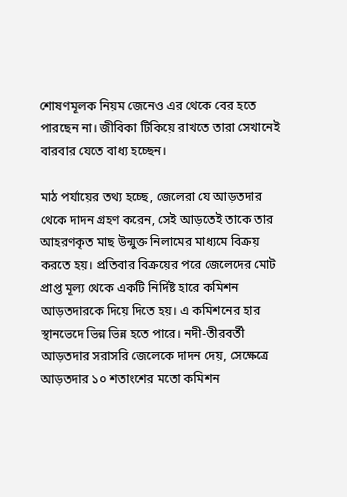শোষণমূলক নিয়ম জেনেও এর থেকে বের হতে পারছেন না। জীবিকা টিকিয়ে রাখতে তারা সেখানেই বারবার যেতে বাধ্য হচ্ছেন।

মাঠ পর্যায়ের তথ্য হচ্ছে, জেলেরা যে আড়তদার থেকে দাদন গ্রহণ করেন, সেই আড়তেই তাকে তার আহরণকৃত মাছ উন্মুক্ত নিলামের মাধ্যমে বিক্রয় করতে হয়। প্রতিবার বিক্রয়ের পরে জেলেদের মোট প্রাপ্ত মূল্য থেকে একটি নির্দিষ্ট হারে কমিশন আড়তদারকে দিয়ে দিতে হয়। এ কমিশনের হার স্থানভেদে ভিন্ন ভিন্ন হতে পারে। নদী-তীরবর্তী আড়তদার সরাসরি জেলেকে দাদন দেয়, সেক্ষেত্রে আড়তদার ১০ শতাংশের মতো কমিশন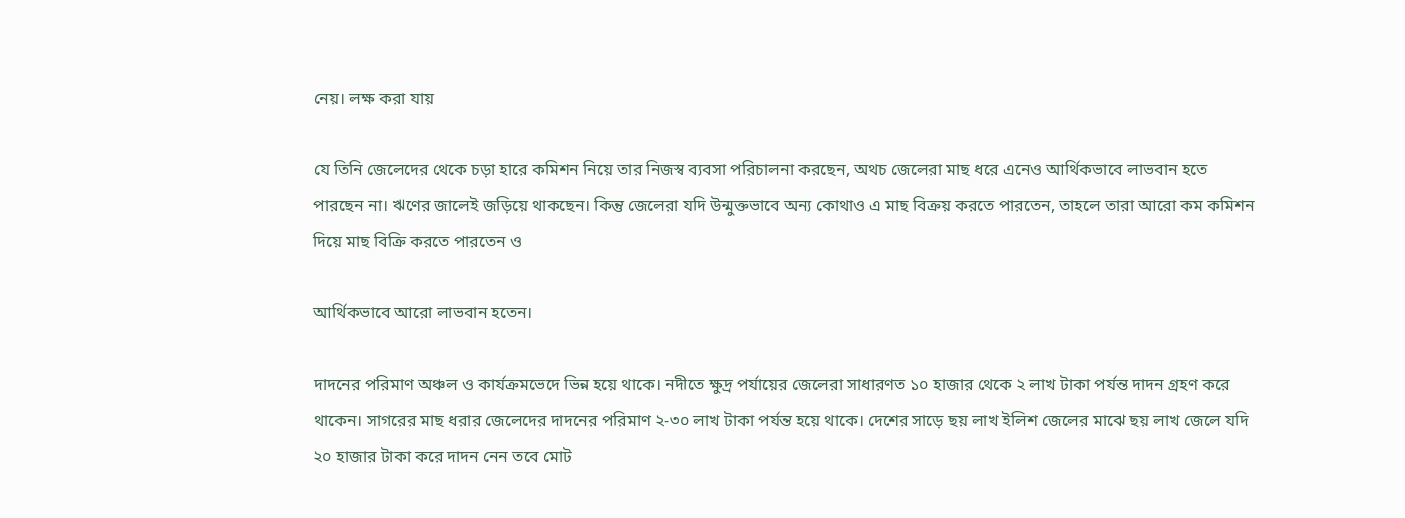নেয়। লক্ষ করা যায়

যে তিনি জেলেদের থেকে চড়া হারে কমিশন নিয়ে তার নিজস্ব ব্যবসা পরিচালনা করছেন, অথচ জেলেরা মাছ ধরে এনেও আর্থিকভাবে লাভবান হতে পারছেন না। ঋণের জালেই জড়িয়ে থাকছেন। কিন্তু জেলেরা যদি উন্মুক্তভাবে অন্য কোথাও এ মাছ বিক্রয় করতে পারতেন, তাহলে তারা আরো কম কমিশন দিয়ে মাছ বিক্রি করতে পারতেন ও

আর্থিকভাবে আরো লাভবান হতেন।

দাদনের পরিমাণ অঞ্চল ও কার্যক্রমভেদে ভিন্ন হয়ে থাকে। নদীতে ক্ষুদ্র পর্যায়ের জেলেরা সাধারণত ১০ হাজার থেকে ২ লাখ টাকা পর্যন্ত দাদন গ্রহণ করে থাকেন। সাগরের মাছ ধরার জেলেদের দাদনের পরিমাণ ২-৩০ লাখ টাকা পর্যন্ত হয়ে থাকে। দেশের সাড়ে ছয় লাখ ইলিশ জেলের মাঝে ছয় লাখ জেলে যদি ২০ হাজার টাকা করে দাদন নেন তবে মোট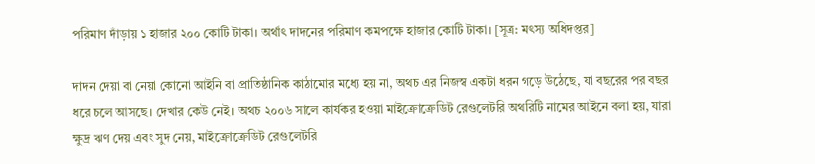পরিমাণ দাঁড়ায় ১ হাজার ২০০ কোটি টাকা। অর্থাৎ দাদনের পরিমাণ কমপক্ষে হাজার কোটি টাকা। [সূত্র: মৎস্য অধিদপ্তর]

দাদন দেয়া বা নেয়া কোনো আইনি বা প্রাতিষ্ঠানিক কাঠামোর মধ্যে হয় না, অথচ এর নিজস্ব একটা ধরন গড়ে উঠেছে, যা বছরের পর বছর ধরে চলে আসছে। দেখার কেউ নেই। অথচ ২০০৬ সালে কার্যকর হওয়া মাইক্রোক্রেডিট রেগুলেটরি অথরিটি নামের আইনে বলা হয়, যারা ক্ষুদ্র ঋণ দেয় এবং সুদ নেয়, মাইক্রোক্রেডিট রেগুলেটরি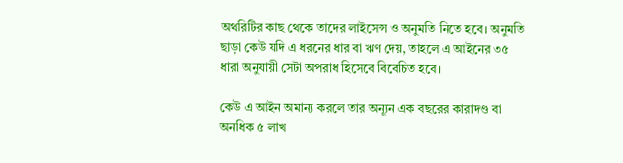অথরিটির কাছ থেকে তাদের লাইসেন্স ও অনুমতি নিতে হবে। অনুমতি ছাড়া কেউ যদি এ ধরনের ধার বা ঋণ দেয়, তাহলে এ আইনের ৩৫ ধারা অনুযায়ী সেটা অপরাধ হিসেবে বিবেচিত হবে।

কেউ এ আইন অমান্য করলে তার অন্যূন এক বছরের কারাদণ্ড বা অনধিক ৫ লাখ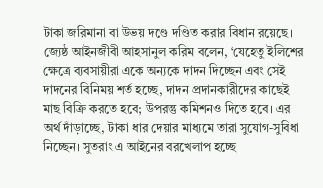টাকা জরিমানা বা উভয় দণ্ডে দণ্ডিত করার বিধান রয়েছে। জ্যেষ্ঠ আইনজীবী আহসানুল করিম বলেন, ‘যেহেতু ইলিশের ক্ষেত্রে ব্যবসায়ীরা একে অন্যকে দাদন দিচ্ছেন এবং সেই দাদনের বিনিময় শর্ত হচ্ছে, দাদন প্রদানকারীদের কাছেই মাছ বিক্রি করতে হবে; উপরন্তু কমিশনও দিতে হবে। এর অর্থ দাঁড়াচ্ছে, টাকা ধার দেয়ার মাধ্যমে তারা সুযোগ-সুবিধা নিচ্ছেন। সুতরাং এ আইনের বরখেলাপ হচ্ছে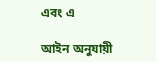এবং এ

আইন অনুযায়ী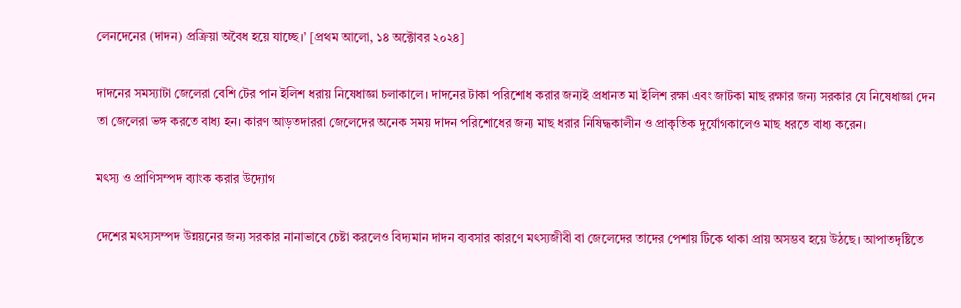লেনদেনের (দাদন) প্রক্রিয়া অবৈধ হয়ে যাচ্ছে।’ [প্রথম আলো, ১৪ অক্টোবর ২০২৪]

দাদনের সমস্যাটা জেলেরা বেশি টের পান ইলিশ ধরায় নিষেধাজ্ঞা চলাকালে। দাদনের টাকা পরিশোধ করার জন্যই প্রধানত মা ইলিশ রক্ষা এবং জাটকা মাছ রক্ষার জন্য সরকার যে নিষেধাজ্ঞা দেন তা জেলেরা ভঙ্গ করতে বাধ্য হন। কারণ আড়তদাররা জেলেদের অনেক সময় দাদন পরিশোধের জন্য মাছ ধরার নিষিদ্ধকালীন ও প্রাকৃতিক দুর্যোগকালেও মাছ ধরতে বাধ্য করেন।

মৎস্য ও প্রাণিসম্পদ ব্যাংক করার উদ্যোগ

দেশের মৎস্যসম্পদ উন্নয়নের জন্য সরকার নানাভাবে চেষ্টা করলেও বিদ্যমান দাদন ব্যবসার কারণে মৎস্যজীবী বা জেলেদের তাদের পেশায় টিকে থাকা প্রায় অসম্ভব হয়ে উঠছে। আপাতদৃষ্টিতে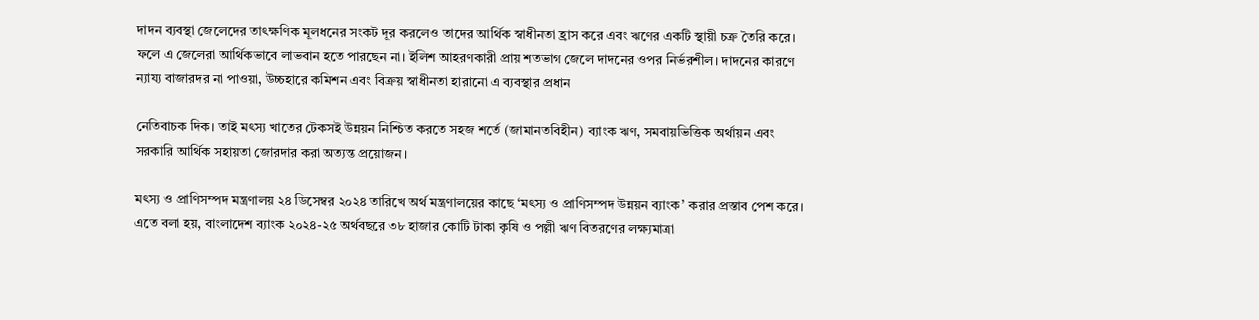দাদন ব্যবস্থা জেলেদের তাৎক্ষণিক মূলধনের সংকট দূর করলেও তাদের আর্থিক স্বাধীনতা হ্রাস করে এবং ঋণের একটি স্থায়ী চক্র তৈরি করে। ফলে এ জেলেরা আর্থিকভাবে লাভবান হতে পারছেন না। ইলিশ আহরণকারী প্রায় শতভাগ জেলে দাদনের ওপর নির্ভরশীল। দাদনের কারণে  ন্যায্য বাজারদর না পাওয়া, উচ্চহারে কমিশন এবং বিক্রয় স্বাধীনতা হারানো এ ব্যবস্থার প্রধান

নেতিবাচক দিক। তাই মৎস্য খাতের টেকসই উন্নয়ন নিশ্চিত করতে সহজ শর্তে (জামানতবিহীন) ব্যাংক ঋণ, সমবায়ভিত্তিক অর্থায়ন এবং সরকারি আর্থিক সহায়তা জোরদার করা অত্যন্ত প্রয়োজন।

মৎস্য ও প্রাণিসম্পদ মন্ত্রণালয় ২৪ ডিসেম্বর ২০২৪ তারিখে অর্থ মন্ত্রণালয়ের কাছে ‘মৎস্য ও প্রাণিসম্পদ উন্নয়ন ব্যাংক’ করার প্রস্তাব পেশ করে। এতে বলা হয়, বাংলাদেশ ব্যাংক ২০২৪-২৫ অর্থবছরে ৩৮ হাজার কোটি টাকা কৃষি ও পল্লী ঋণ বিতরণের লক্ষ্যমাত্রা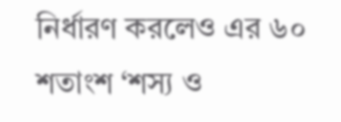নির্ধারণ করলেও এর ৬০ শতাংশ ‘শস্য ও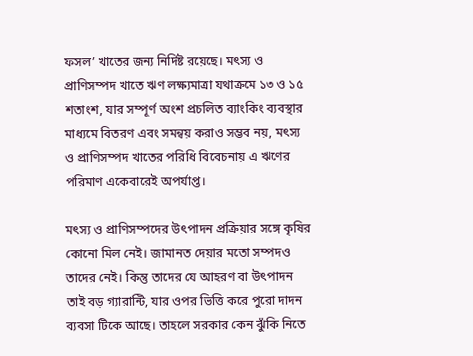ফসল’ খাতের জন্য নির্দিষ্ট রয়েছে। মৎস্য ও প্রাণিসম্পদ খাতে ঋণ লক্ষ্যমাত্রা যথাক্রমে ১৩ ও ১৫ শতাংশ, যার সম্পূর্ণ অংশ প্রচলিত ব্যাংকিং ব্যবস্থার মাধ্যমে বিতরণ এবং সমন্বয় করাও সম্ভব নয়, মৎস্য ও প্রাণিসম্পদ খাতের পরিধি বিবেচনায় এ ঋণের পরিমাণ একেবারেই অপর্যাপ্ত।

মৎস্য ও প্রাণিসম্পদের উৎপাদন প্রক্রিয়ার সঙ্গে কৃষির কোনো মিল নেই। জামানত দেয়ার মতো সম্পদও তাদের নেই। কিন্তু তাদের যে আহরণ বা উৎপাদন তাই বড় গ্যারান্টি, যার ওপর ভিত্তি করে পুরো দাদন ব্যবসা টিকে আছে। তাহলে সরকার কেন ঝুঁকি নিতে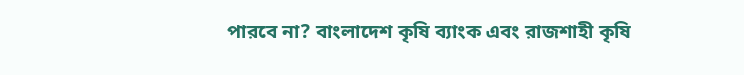পারবে না? বাংলাদেশ কৃষি ব্যাংক এবং রাজশাহী কৃষি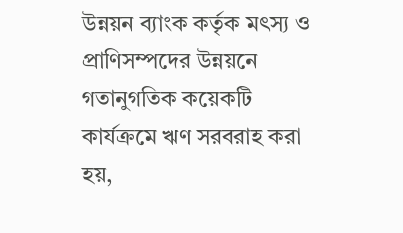উন্নয়ন ব্যাংক কর্তৃক মৎস্য ও প্রাণিসম্পদের উন্নয়নে গতানুগতিক কয়েকটি কার্যক্রমে ঋণ সরবরাহ করা হয়,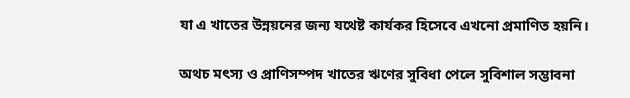যা এ খাতের উন্নয়নের জন্য যথেষ্ট কার্যকর হিসেবে এখনো প্রমাণিত হয়নি।

অথচ মৎস্য ও প্রাণিসম্পদ খাতের ঋণের সুবিধা পেলে সুবিশাল সম্ভাবনা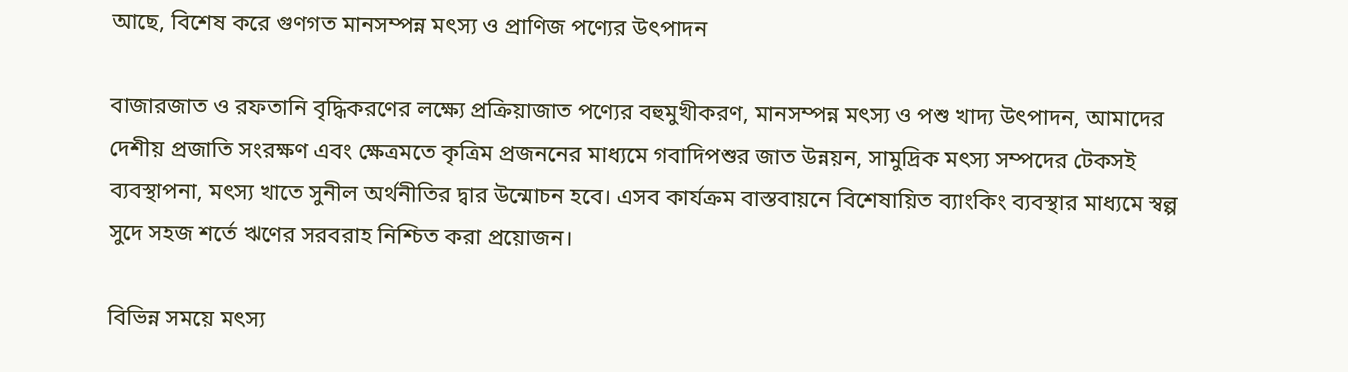আছে, বিশেষ করে গুণগত মানসম্পন্ন মৎস্য ও প্রাণিজ পণ্যের উৎপাদন

বাজারজাত ও রফতানি বৃদ্ধিকরণের লক্ষ্যে প্রক্রিয়াজাত পণ্যের বহুমুখীকরণ, মানসম্পন্ন মৎস্য ও পশু খাদ্য উৎপাদন, আমাদের দেশীয় প্রজাতি সংরক্ষণ এবং ক্ষেত্রমতে কৃত্রিম প্রজননের মাধ্যমে গবাদিপশুর জাত উন্নয়ন, সামুদ্রিক মৎস্য সম্পদের টেকসই ব্যবস্থাপনা, মৎস্য খাতে সুনীল অর্থনীতির দ্বার উন্মোচন হবে। এসব কার্যক্রম বাস্তবায়নে বিশেষায়িত ব্যাংকিং ব্যবস্থার মাধ্যমে স্বল্প সুদে সহজ শর্তে ঋণের সরবরাহ নিশ্চিত করা প্রয়োজন।

বিভিন্ন সময়ে মৎস্য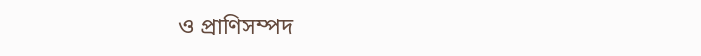ও প্রাণিসম্পদ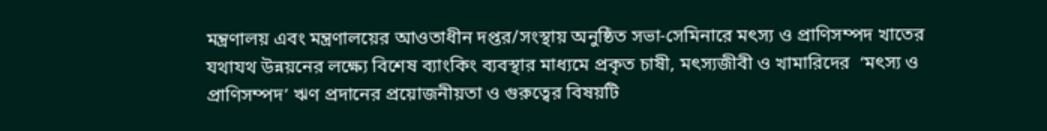মন্ত্রণালয় এবং মন্ত্রণালয়ের আওতাধীন দপ্তর/সংস্থায় অনুষ্ঠিত সভা-সেমিনারে মৎস্য ও প্রাণিসম্পদ খাতের যথাযথ উন্নয়নের লক্ষ্যে বিশেষ ব্যাংকিং ব্যবস্থার মাধ্যমে প্রকৃত চাষী, মৎস্যজীবী ও খামারিদের  ‘মৎস্য ও প্রাণিসম্পদ’ ঋণ প্রদানের প্রয়োজনীয়তা ও গুরুত্বের বিষয়টি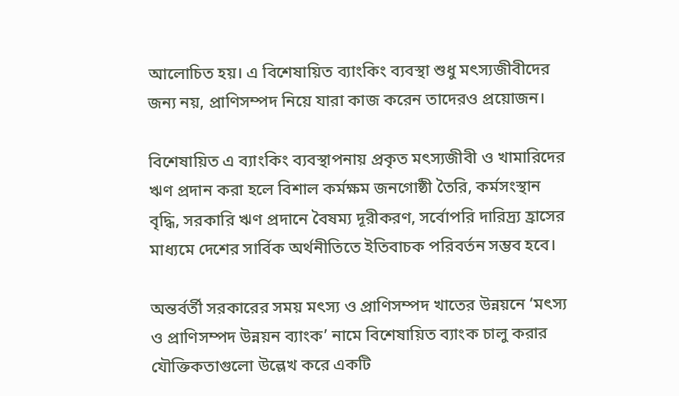আলোচিত হয়। এ বিশেষায়িত ব্যাংকিং ব্যবস্থা শুধু মৎস্যজীবীদের জন্য নয়, প্রাণিসম্পদ নিয়ে যারা কাজ করেন তাদেরও প্রয়োজন।

বিশেষায়িত এ ব্যাংকিং ব্যবস্থাপনায় প্রকৃত মৎস্যজীবী ও খামারিদের ঋণ প্রদান করা হলে বিশাল কর্মক্ষম জনগোষ্ঠী তৈরি, কর্মসংস্থান বৃদ্ধি, সরকারি ঋণ প্রদানে বৈষম্য দূরীকরণ, সর্বোপরি দারিদ্র্য হ্রাসের মাধ্যমে দেশের সার্বিক অর্থনীতিতে ইতিবাচক পরিবর্তন সম্ভব হবে।

অন্তর্বর্তী সরকারের সময় মৎস্য ও প্রাণিসম্পদ খাতের উন্নয়নে ‘মৎস্য ও প্রাণিসম্পদ উন্নয়ন ব্যাংক’ নামে বিশেষায়িত ব্যাংক চালু করার যৌক্তিকতাগুলো উল্লেখ করে একটি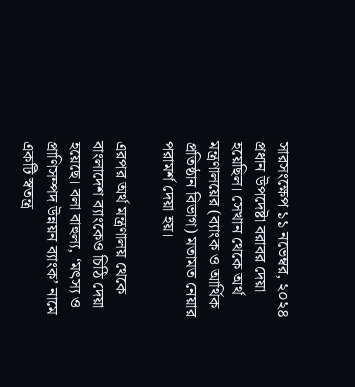সারসংক্ষেপ ১১ নভেম্বর, ২০২৪ প্রধান উপদেষ্টা বরাবর দেয়া হয়েছিল। সেখান থেকে অর্থ মন্ত্রণালয়ের (ব্যাংক ও আর্থিক প্রতিষ্ঠান বিভাগ) মতামত নেয়ার পরামর্শ দেয়া হয়।

এরপর অর্থ মন্ত্রণালয় থেকে বাংলাদেশ ব্যাংকেও চিঠি দেয়া হয়েছে। বলা বাহুল্য, ‘মৎস্য ও প্রাণিসম্পদ উন্নয়ন ব্যাংক’ নামে একটি স্বতন্ত্র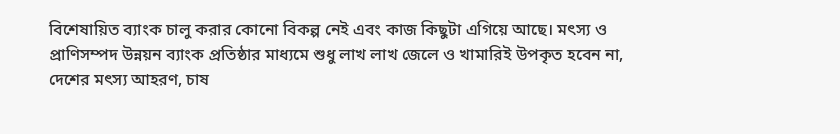বিশেষায়িত ব্যাংক চালু করার কোনো বিকল্প নেই এবং কাজ কিছুটা এগিয়ে আছে। মৎস্য ও প্রাণিসম্পদ উন্নয়ন ব্যাংক প্রতিষ্ঠার মাধ্যমে শুধু লাখ লাখ জেলে ও খামারিই উপকৃত হবেন না, দেশের মৎস্য আহরণ, চাষ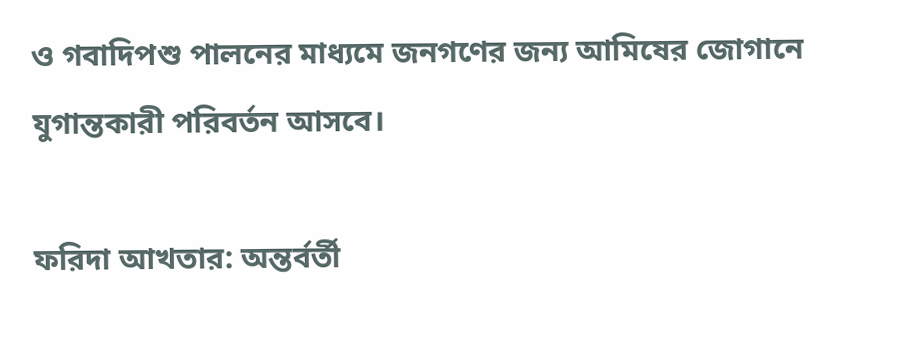ও গবাদিপশু পালনের মাধ্যমে জনগণের জন্য আমিষের জোগানে যুগান্তকারী পরিবর্তন আসবে।

ফরিদা আখতার: অন্তর্বর্তী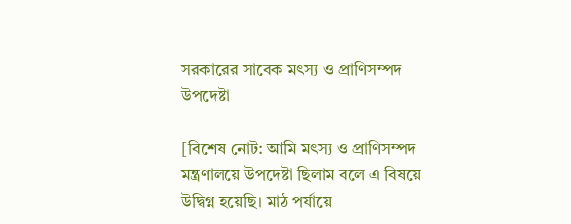সরকারের সাবেক মৎস্য ও প্রাণিসম্পদ উপদেষ্টা

[বিশেষ নোট: আমি মৎস্য ও প্রাণিসম্পদ মন্ত্রণালয়ে উপদেষ্টা ছিলাম বলে এ বিষয়ে উদ্বিগ্ন হয়েছি। মাঠ পর্যায়ে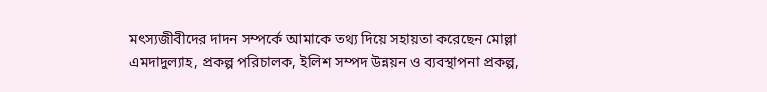মৎস্যজীবীদের দাদন সম্পর্কে আমাকে তথ্য দিয়ে সহায়তা করেছেন মোল্লা এমদাদুল্যাহ, প্রকল্প পরিচালক, ইলিশ সম্পদ উন্নয়ন ও ব্যবস্থাপনা প্রকল্প,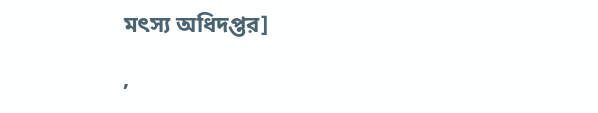মৎস্য অধিদপ্তর]

,